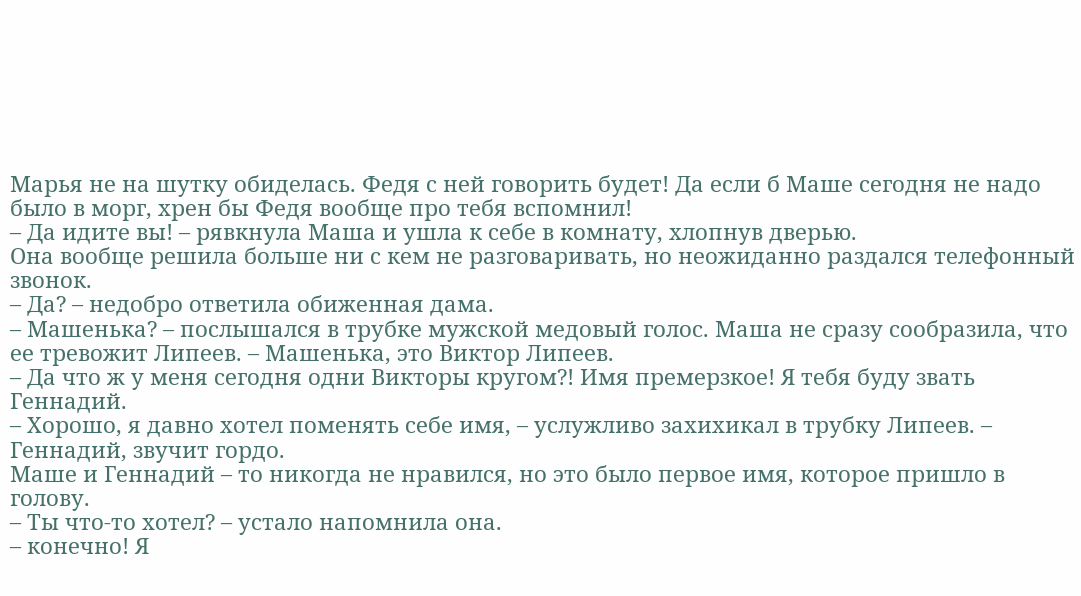Марья не на шутку обиделась. Федя с ней говорить будет! Да если б Маше сегодня не надо было в морг, хрен бы Федя вообще про тебя вспомнил!
– Да идите вы! – рявкнула Маша и ушла к себе в комнату, хлопнув дверью.
Она вообще решила больше ни с кем не разговаривать, но неожиданно раздался телефонный звонок.
– Да? – недобро ответила обиженная дама.
– Машенька? – послышался в трубке мужской медовый голос. Маша не сразу сообразила, что ее тревожит Липеев. – Машенька, это Виктор Липеев.
– Да что ж у меня сегодня одни Викторы кругом?! Имя премерзкое! Я тебя буду звать Геннадий.
– Хорошо, я давно хотел поменять себе имя, – услужливо захихикал в трубку Липеев. – Геннадий, звучит гордо.
Маше и Геннадий – то никогда не нравился, но это было первое имя, которое пришло в голову.
– Ты что-то хотел? – устало напомнила она.
– конечно! Я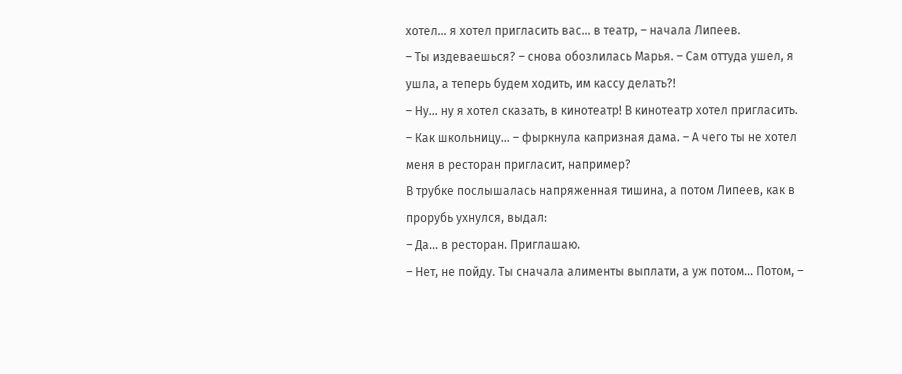хотел… я хотел пригласить вас… в театр, – начала Липеев.
– Ты издеваешься? – снова обозлилась Марья. – Сам оттуда ушел, я ушла, а теперь будем ходить, им кассу делать?!
– Ну… ну я хотел сказать, в кинотеатр! В кинотеатр хотел пригласить.
– Как школьницу… – фыркнула капризная дама. – А чего ты не хотел меня в ресторан пригласит, например?
В трубке послышалась напряженная тишина, а потом Липеев, как в прорубь ухнулся, выдал:
– Да… в ресторан. Приглашаю.
– Нет, не пойду. Ты сначала алименты выплати, а уж потом… Потом, –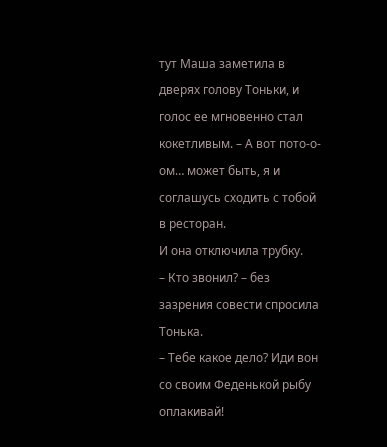тут Маша заметила в дверях голову Тоньки, и голос ее мгновенно стал кокетливым. – А вот пото-о-ом… может быть, я и соглашусь сходить с тобой в ресторан.
И она отключила трубку.
– Кто звонил? – без зазрения совести спросила Тонька.
– Тебе какое дело? Иди вон со своим Феденькой рыбу оплакивай!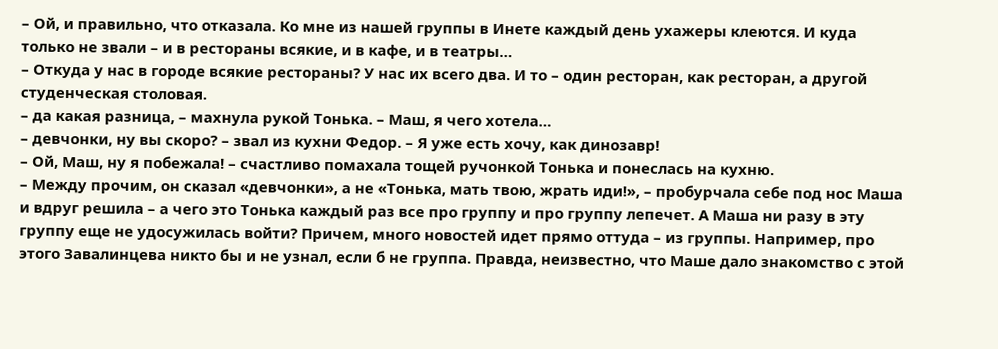– Ой, и правильно, что отказала. Ко мне из нашей группы в Инете каждый день ухажеры клеются. И куда только не звали – и в рестораны всякие, и в кафе, и в театры…
– Откуда у нас в городе всякие рестораны? У нас их всего два. И то – один ресторан, как ресторан, а другой студенческая столовая.
– да какая разница, – махнула рукой Тонька. – Маш, я чего хотела…
– девчонки, ну вы скоро? – звал из кухни Федор. – Я уже есть хочу, как динозавр!
– Ой, Маш, ну я побежала! – счастливо помахала тощей ручонкой Тонька и понеслась на кухню.
– Между прочим, он сказал «девчонки», а не «Тонька, мать твою, жрать иди!», – пробурчала себе под нос Маша и вдруг решила – а чего это Тонька каждый раз все про группу и про группу лепечет. А Маша ни разу в эту группу еще не удосужилась войти? Причем, много новостей идет прямо оттуда – из группы. Например, про этого Завалинцева никто бы и не узнал, если б не группа. Правда, неизвестно, что Маше дало знакомство с этой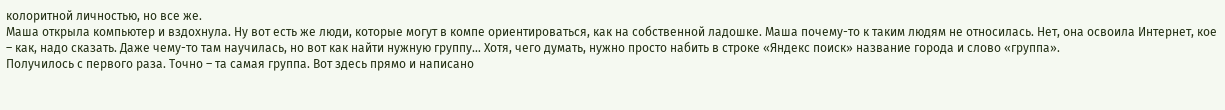колоритной личностью, но все же.
Маша открыла компьютер и вздохнула. Ну вот есть же люди, которые могут в компе ориентироваться, как на собственной ладошке. Маша почему-то к таким людям не относилась. Нет, она освоила Интернет, кое – как, надо сказать. Даже чему-то там научилась, но вот как найти нужную группу… Хотя, чего думать, нужно просто набить в строке «Яндекс поиск» название города и слово «группа».
Получилось с первого раза. Точно – та самая группа. Вот здесь прямо и написано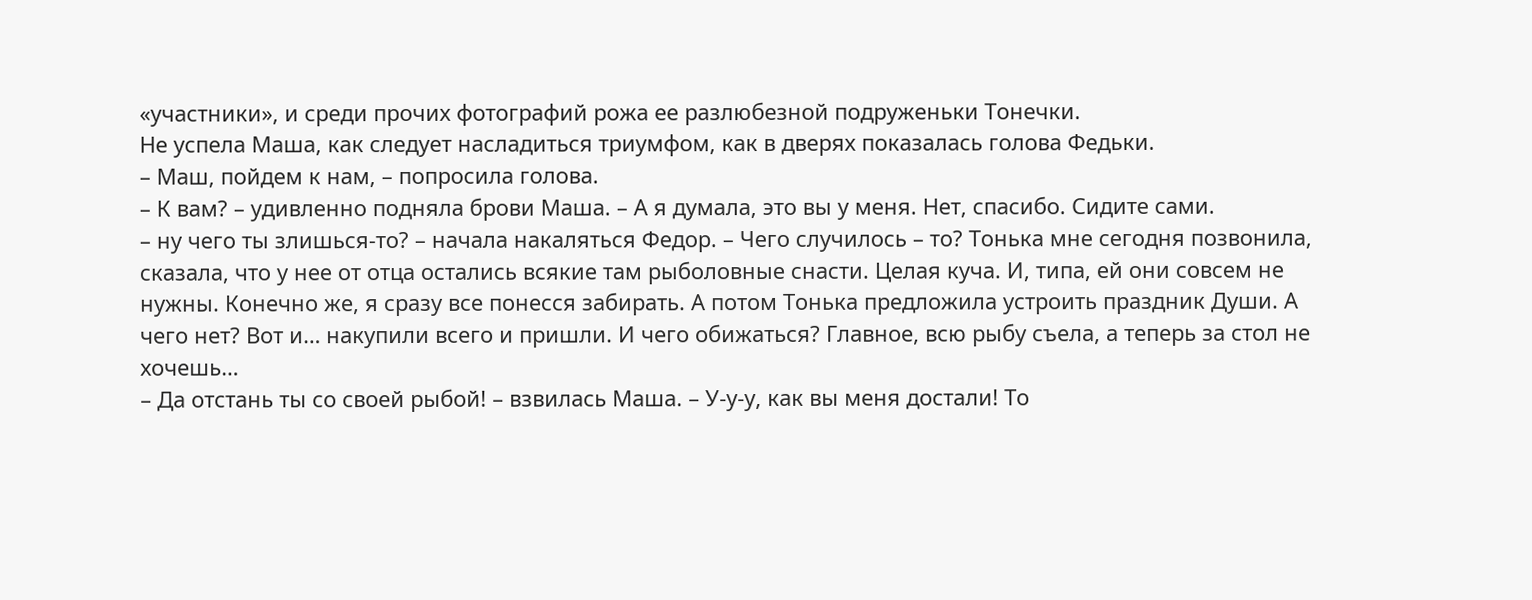«участники», и среди прочих фотографий рожа ее разлюбезной подруженьки Тонечки.
Не успела Маша, как следует насладиться триумфом, как в дверях показалась голова Федьки.
– Маш, пойдем к нам, – попросила голова.
– К вам? – удивленно подняла брови Маша. – А я думала, это вы у меня. Нет, спасибо. Сидите сами.
– ну чего ты злишься-то? – начала накаляться Федор. – Чего случилось – то? Тонька мне сегодня позвонила, сказала, что у нее от отца остались всякие там рыболовные снасти. Целая куча. И, типа, ей они совсем не нужны. Конечно же, я сразу все понесся забирать. А потом Тонька предложила устроить праздник Души. А чего нет? Вот и… накупили всего и пришли. И чего обижаться? Главное, всю рыбу съела, а теперь за стол не хочешь…
– Да отстань ты со своей рыбой! – взвилась Маша. – У-у-у, как вы меня достали! То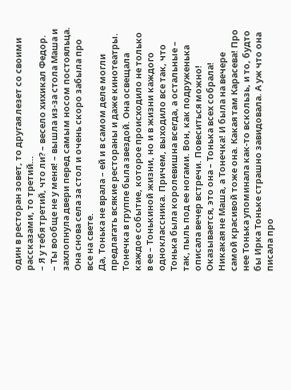один в ресторан зовет, то другая лезет со своими рассказами, то третий…
– Я у тебя третий, что ли? – весело хихикал Федор.
– Ты вообще не у меня! – вышла из-за стола Маша и захлопнула двери перед самым носом постояльца.
Она снова села за стол и очень скоро забыла про все на свете.
Да, Тонька не врала – ей и в самом деле могли предлагать всякие рестораны и даже кинотеатры. Тонечка в группе была звездой. Она освещала каждое событие, которое происходило не только в ее – Тонькиной жизни, но и в жизни каждого одноклассника. Причем, выходило все так, что Тонька была королевишна всегда, а остальные – так, пыль под ее ногами. Вон, как подруженька описала вечер встречи. Повеситься можно! Оказывается, это она – Тонька всех собрала! Никакая не Маша, а Тонечка! И была на вечере самой красивой тоже она. Какая там Карасева! Про нее Тонька упоминала как-то вскользь, и то, будто бы Ирка Тоньке страшно завидовала. А уж что она писала про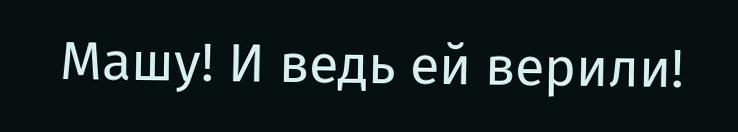Машу! И ведь ей верили!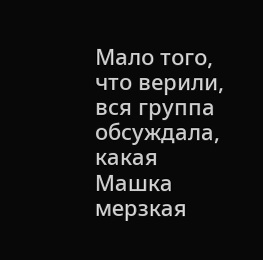Мало того, что верили, вся группа обсуждала, какая Машка мерзкая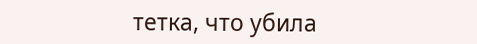тетка, что убила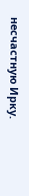несчастную Ирку.